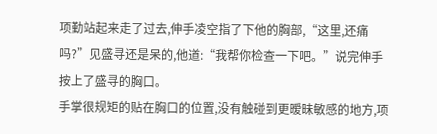项勤站起来走了过去,伸手凌空指了下他的胸部,“这里,还痛吗?”见盛寻还是呆的,他道:“我帮你检查一下吧。”说完伸手按上了盛寻的胸口。
手掌很规矩的贴在胸口的位置,没有触碰到更暧昧敏感的地方,项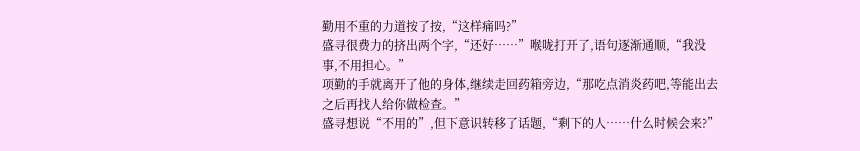勤用不重的力道按了按,“这样痛吗?”
盛寻很费力的挤出两个字,“还好……”喉咙打开了,语句逐渐通顺,“我没事,不用担心。”
项勤的手就离开了他的身体,继续走回药箱旁边,“那吃点消炎药吧,等能出去之后再找人给你做检查。”
盛寻想说“不用的”,但下意识转移了话题,“剩下的人……什么时候会来?”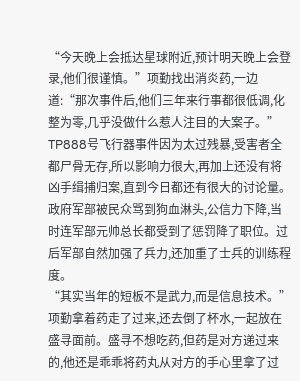“今天晚上会抵达星球附近,预计明天晚上会登录,他们很谨慎。”项勤找出消炎药,一边道:“那次事件后,他们三年来行事都很低调,化整为零,几乎没做什么惹人注目的大案子。”
TP888号飞行器事件因为太过残暴,受害者全都尸骨无存,所以影响力很大,再加上还没有将凶手缉捕归案,直到今日都还有很大的讨论量。政府军部被民众骂到狗血淋头,公信力下降,当时连军部元帅总长都受到了惩罚降了职位。过后军部自然加强了兵力,还加重了士兵的训练程度。
“其实当年的短板不是武力,而是信息技术。”项勤拿着药走了过来,还去倒了杯水,一起放在盛寻面前。盛寻不想吃药,但药是对方递过来的,他还是乖乖将药丸从对方的手心里拿了过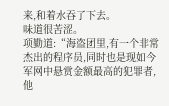来,和着水吞了下去。
味道很苦涩。
项勤道:“海盗团里,有一个非常杰出的程序员,同时也是现如今军网中悬赏金额最高的犯罪者,他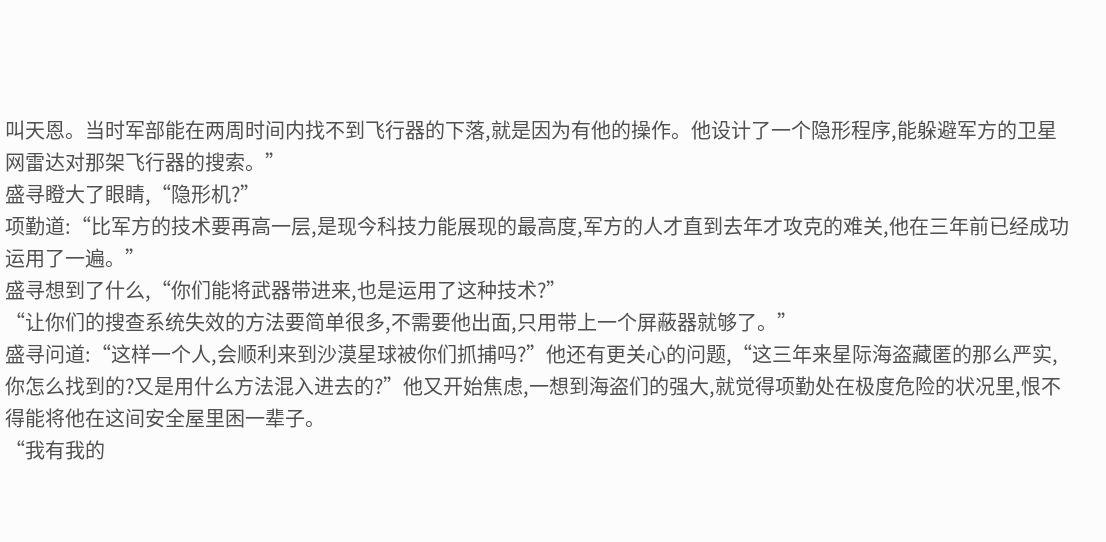叫天恩。当时军部能在两周时间内找不到飞行器的下落,就是因为有他的操作。他设计了一个隐形程序,能躲避军方的卫星网雷达对那架飞行器的搜索。”
盛寻瞪大了眼睛,“隐形机?”
项勤道:“比军方的技术要再高一层,是现今科技力能展现的最高度,军方的人才直到去年才攻克的难关,他在三年前已经成功运用了一遍。”
盛寻想到了什么,“你们能将武器带进来,也是运用了这种技术?”
“让你们的搜查系统失效的方法要简单很多,不需要他出面,只用带上一个屏蔽器就够了。”
盛寻问道:“这样一个人,会顺利来到沙漠星球被你们抓捕吗?”他还有更关心的问题,“这三年来星际海盗藏匿的那么严实,你怎么找到的?又是用什么方法混入进去的?”他又开始焦虑,一想到海盗们的强大,就觉得项勤处在极度危险的状况里,恨不得能将他在这间安全屋里困一辈子。
“我有我的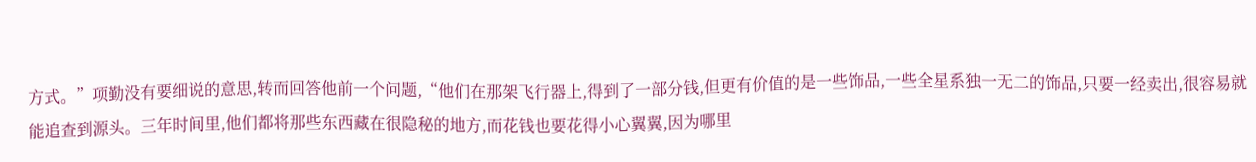方式。”项勤没有要细说的意思,转而回答他前一个问题,“他们在那架飞行器上,得到了一部分钱,但更有价值的是一些饰品,一些全星系独一无二的饰品,只要一经卖出,很容易就能追查到源头。三年时间里,他们都将那些东西藏在很隐秘的地方,而花钱也要花得小心翼翼,因为哪里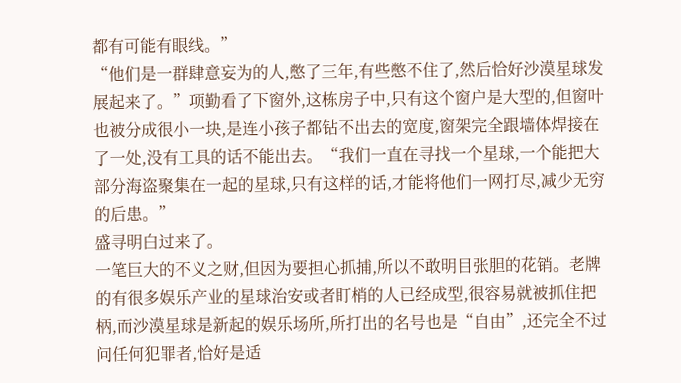都有可能有眼线。”
“他们是一群肆意妄为的人,憋了三年,有些憋不住了,然后恰好沙漠星球发展起来了。”项勤看了下窗外,这栋房子中,只有这个窗户是大型的,但窗叶也被分成很小一块,是连小孩子都钻不出去的宽度,窗架完全跟墙体焊接在了一处,没有工具的话不能出去。“我们一直在寻找一个星球,一个能把大部分海盗聚集在一起的星球,只有这样的话,才能将他们一网打尽,减少无穷的后患。”
盛寻明白过来了。
一笔巨大的不义之财,但因为要担心抓捕,所以不敢明目张胆的花销。老牌的有很多娱乐产业的星球治安或者盯梢的人已经成型,很容易就被抓住把柄,而沙漠星球是新起的娱乐场所,所打出的名号也是“自由”,还完全不过问任何犯罪者,恰好是适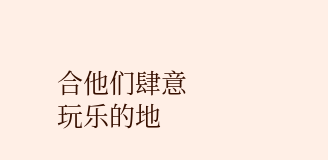合他们肆意玩乐的地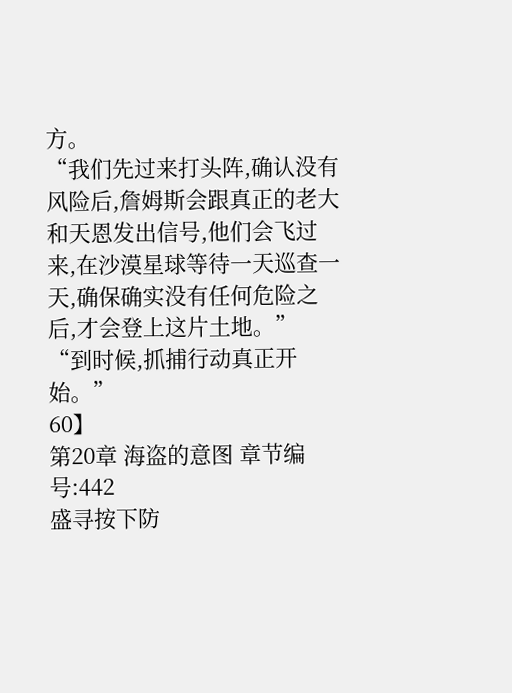方。
“我们先过来打头阵,确认没有风险后,詹姆斯会跟真正的老大和天恩发出信号,他们会飞过来,在沙漠星球等待一天巡查一天,确保确实没有任何危险之后,才会登上这片土地。”
“到时候,抓捕行动真正开始。”
60】
第20章 海盗的意图 章节编号:442
盛寻按下防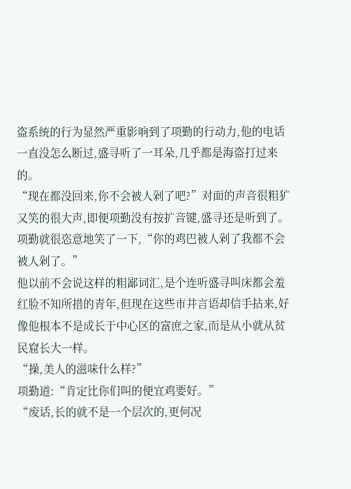盗系统的行为显然严重影响到了项勤的行动力,他的电话一直没怎么断过,盛寻听了一耳朵,几乎都是海盗打过来的。
“现在都没回来,你不会被人剁了吧?”对面的声音很粗犷又笑的很大声,即便项勤没有按扩音键,盛寻还是听到了。
项勤就很恣意地笑了一下,“你的鸡巴被人剁了我都不会被人剁了。”
他以前不会说这样的粗鄙词汇,是个连听盛寻叫床都会羞红脸不知所措的青年,但现在这些市井言语却信手拈来,好像他根本不是成长于中心区的富庶之家,而是从小就从贫民窟长大一样。
“操,美人的滋味什么样?”
项勤道:“肯定比你们叫的便宜鸡要好。”
“废话,长的就不是一个层次的,更何况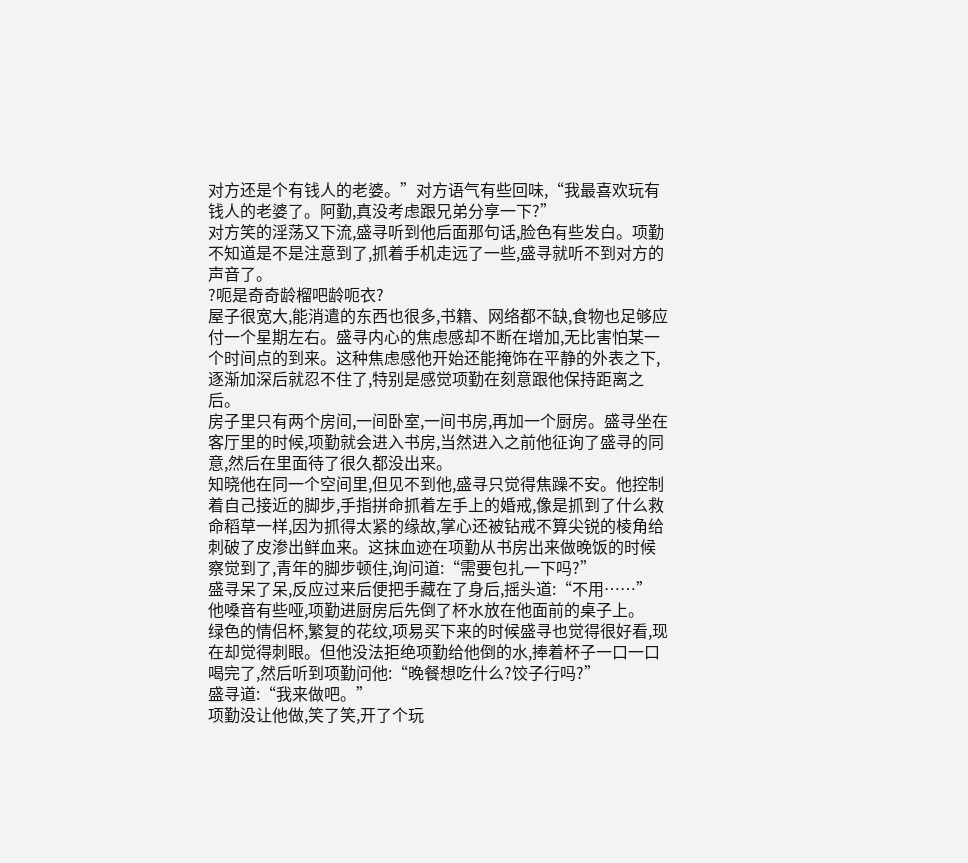对方还是个有钱人的老婆。”对方语气有些回味,“我最喜欢玩有钱人的老婆了。阿勤,真没考虑跟兄弟分享一下?”
对方笑的淫荡又下流,盛寻听到他后面那句话,脸色有些发白。项勤不知道是不是注意到了,抓着手机走远了一些,盛寻就听不到对方的声音了。
?呃是奇奇龄榴吧龄呃衣?
屋子很宽大,能消遣的东西也很多,书籍、网络都不缺,食物也足够应付一个星期左右。盛寻内心的焦虑感却不断在增加,无比害怕某一个时间点的到来。这种焦虑感他开始还能掩饰在平静的外表之下,逐渐加深后就忍不住了,特别是感觉项勤在刻意跟他保持距离之后。
房子里只有两个房间,一间卧室,一间书房,再加一个厨房。盛寻坐在客厅里的时候,项勤就会进入书房,当然进入之前他征询了盛寻的同意,然后在里面待了很久都没出来。
知晓他在同一个空间里,但见不到他,盛寻只觉得焦躁不安。他控制着自己接近的脚步,手指拼命抓着左手上的婚戒,像是抓到了什么救命稻草一样,因为抓得太紧的缘故,掌心还被钻戒不算尖锐的棱角给刺破了皮渗出鲜血来。这抹血迹在项勤从书房出来做晚饭的时候察觉到了,青年的脚步顿住,询问道:“需要包扎一下吗?”
盛寻呆了呆,反应过来后便把手藏在了身后,摇头道:“不用……”
他嗓音有些哑,项勤进厨房后先倒了杯水放在他面前的桌子上。
绿色的情侣杯,繁复的花纹,项易买下来的时候盛寻也觉得很好看,现在却觉得刺眼。但他没法拒绝项勤给他倒的水,捧着杯子一口一口喝完了,然后听到项勤问他:“晚餐想吃什么?饺子行吗?”
盛寻道:“我来做吧。”
项勤没让他做,笑了笑,开了个玩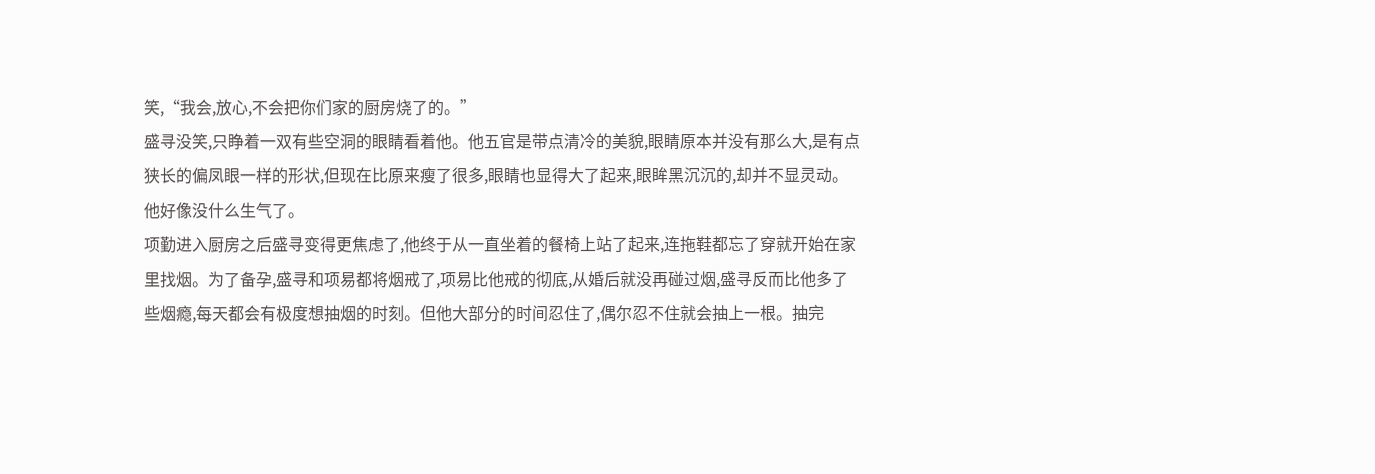笑,“我会,放心,不会把你们家的厨房烧了的。”
盛寻没笑,只睁着一双有些空洞的眼睛看着他。他五官是带点清冷的美貌,眼睛原本并没有那么大,是有点狭长的偏凤眼一样的形状,但现在比原来瘦了很多,眼睛也显得大了起来,眼眸黑沉沉的,却并不显灵动。
他好像没什么生气了。
项勤进入厨房之后盛寻变得更焦虑了,他终于从一直坐着的餐椅上站了起来,连拖鞋都忘了穿就开始在家里找烟。为了备孕,盛寻和项易都将烟戒了,项易比他戒的彻底,从婚后就没再碰过烟,盛寻反而比他多了些烟瘾,每天都会有极度想抽烟的时刻。但他大部分的时间忍住了,偶尔忍不住就会抽上一根。抽完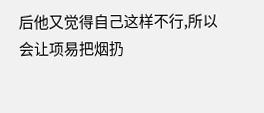后他又觉得自己这样不行,所以会让项易把烟扔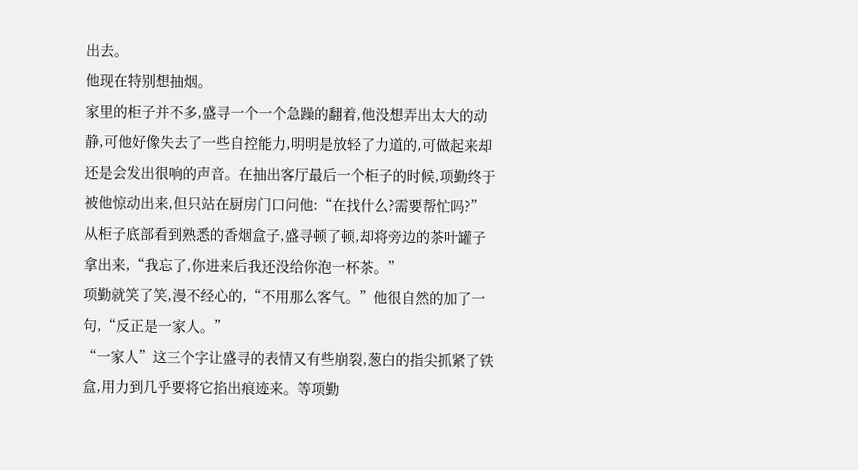出去。
他现在特别想抽烟。
家里的柜子并不多,盛寻一个一个急躁的翻着,他没想弄出太大的动静,可他好像失去了一些自控能力,明明是放轻了力道的,可做起来却还是会发出很响的声音。在抽出客厅最后一个柜子的时候,项勤终于被他惊动出来,但只站在厨房门口问他:“在找什么?需要帮忙吗?”
从柜子底部看到熟悉的香烟盒子,盛寻顿了顿,却将旁边的茶叶罐子拿出来,“我忘了,你进来后我还没给你泡一杯茶。”
项勤就笑了笑,漫不经心的,“不用那么客气。”他很自然的加了一句,“反正是一家人。”
“一家人”这三个字让盛寻的表情又有些崩裂,葱白的指尖抓紧了铁盒,用力到几乎要将它掐出痕迹来。等项勤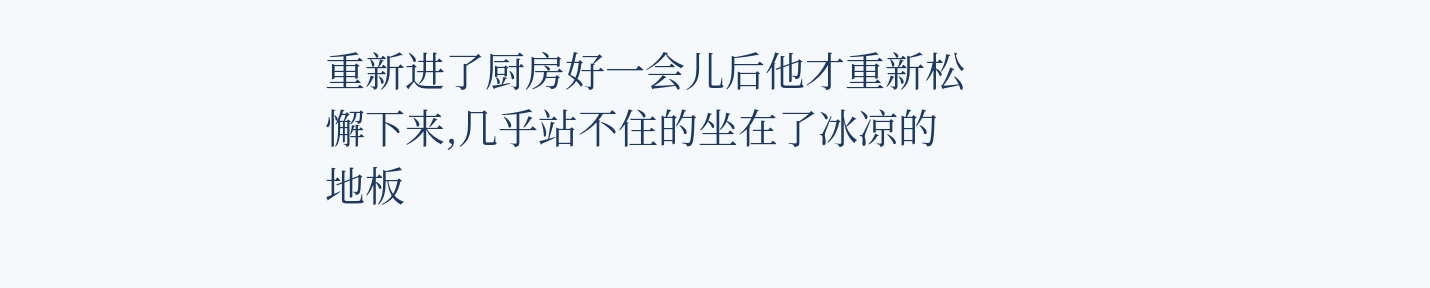重新进了厨房好一会儿后他才重新松懈下来,几乎站不住的坐在了冰凉的地板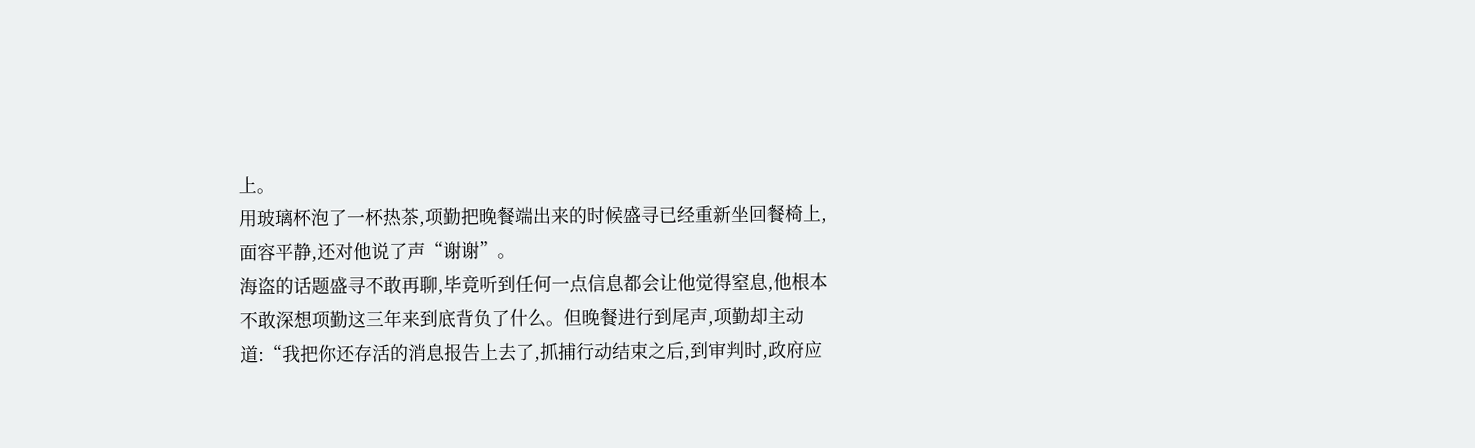上。
用玻璃杯泡了一杯热茶,项勤把晚餐端出来的时候盛寻已经重新坐回餐椅上,面容平静,还对他说了声“谢谢”。
海盗的话题盛寻不敢再聊,毕竟听到任何一点信息都会让他觉得窒息,他根本不敢深想项勤这三年来到底背负了什么。但晚餐进行到尾声,项勤却主动道:“我把你还存活的消息报告上去了,抓捕行动结束之后,到审判时,政府应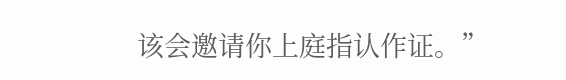该会邀请你上庭指认作证。”